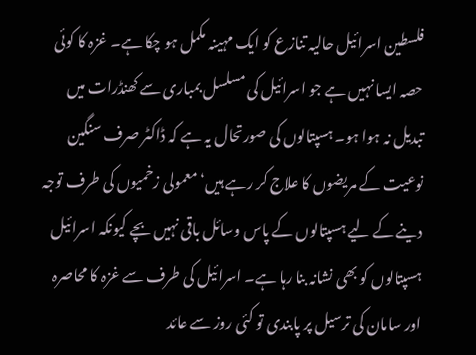فلسطین اسرائیل حالیہ تنازع کو ایک مہینہ مکمل ہو چکا ہے۔ غزہ کا کوئی حصہ ایسا نہیں ہے جو اسرائیل کی مسلسل بمباری سے کھنڈرات میں تبدیل نہ ہوا ہو۔ ہسپتالوں کی صورتحال یہ ہے کہ ڈاکٹر صرف سنگین نوعیت کے مریضوں کا علاج کر رہے ہیں‘ معمولی زخمیوں کی طرف توجہ دینے کے لیے ہسپتالوں کے پاس وسائل باقی نہیں بچے کیونکہ اسرائیل ہسپتالوں کو بھی نشانہ بنا رہا ہے۔ اسرائیل کی طرف سے غزہ کا محاصرہ اور سامان کی ترسیل پر پابندی تو کئی روز سے عائد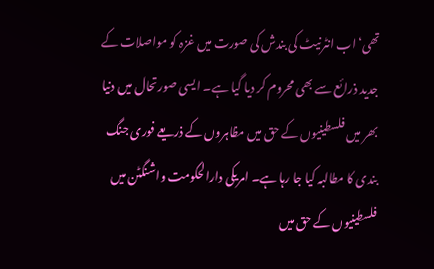تھی‘ اب انٹرنیٹ کی بندش کی صورت میں غزہ کو مواصلات کے جدید ذرائع سے بھی محروم کر دیا گیا ہے۔ ایسی صورتحال میں دنیا بھر میں فلسطینیوں کے حق میں مظاہروں کے ذریعے فوری جنگ بندی کا مطالبہ کیا جا رہا ہے۔ امریکی دارالحکومت واشنگٹن میں فلسطینیوں کے حق میں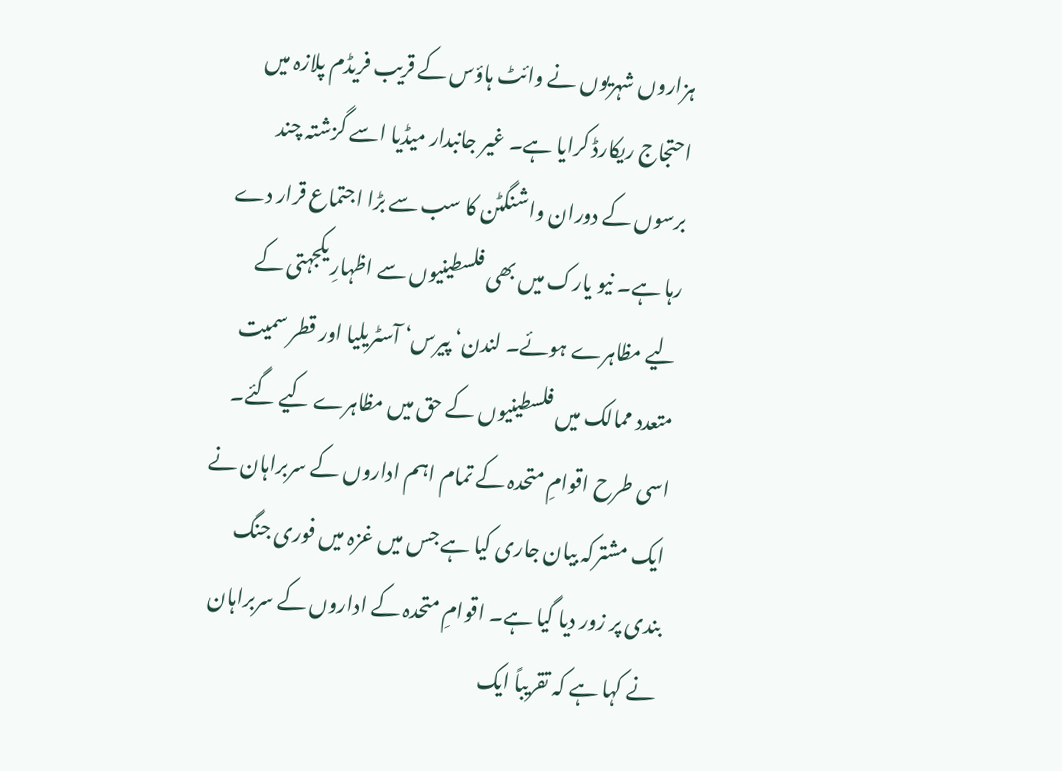ہزاروں شہریوں نے وائٹ ہاؤس کے قریب فریڈم پلازہ میں احتجاج ریکارڈ کرایا ہے۔ غیر جانبدار میڈیا اسے گزشتہ چند برسوں کے دوران واشنگٹن کا سب سے بڑا اجتماع قرار دے رہا ہے۔ نیو یارک میں بھی فلسطینیوں سے اظہارِ یکجہتی کے لیے مظاہرے ہوئے۔ لندن‘ پیرس‘ آسٹریلیا اور قطر سمیت متعدد ممالک میں فلسطینیوں کے حق میں مظاہرے کیے گئے۔ اسی طرح اقوامِ متحدہ کے تمام اہم اداروں کے سربراہان نے ایک مشترکہ بیان جاری کیا ہے جس میں غزہ میں فوری جنگ بندی پر زور دیا گیا ہے۔ اقوامِ متحدہ کے اداروں کے سربراہان نے کہا ہے کہ تقریباً ایک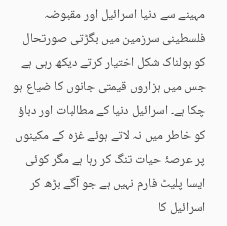مہینے سے دنیا اسرائیل اور مقبوضہ فلسطینی سرزمین میں بگڑتی صورتحال کو ہولناک شکل اختیار کرتے دیکھ رہی ہے جس میں ہزاروں قیمتی جانوں کا ضیاع ہو چکا ہے۔ اسرائیل دنیا کے مطالبات اور دباؤ کو خاطر میں نہ لاتے ہوئے غزہ کے مکینوں پر عرصۂ حیات تنگ کر رہا ہے مگر کوئی ایسا پلیٹ فارم نہیں ہے جو آگے بڑھ کر اسرائیل کا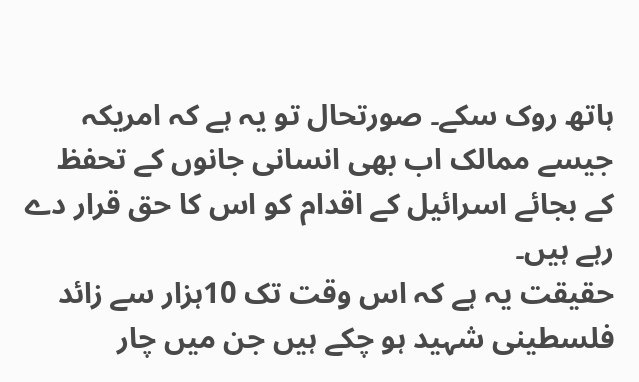ہاتھ روک سکے۔ صورتحال تو یہ ہے کہ امریکہ جیسے ممالک اب بھی انسانی جانوں کے تحفظ کے بجائے اسرائیل کے اقدام کو اس کا حق قرار دے رہے ہیں۔
حقیقت یہ ہے کہ اس وقت تک 10ہزار سے زائد فلسطینی شہید ہو چکے ہیں جن میں چار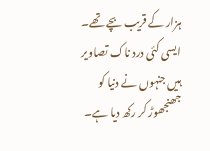ہزار کے قریب بچے تھے۔ ایسی کئی درد ناک تصاویر ہیں جنہوں نے دنیا کو جھنجھوڑ کر رکھ دیا ہے۔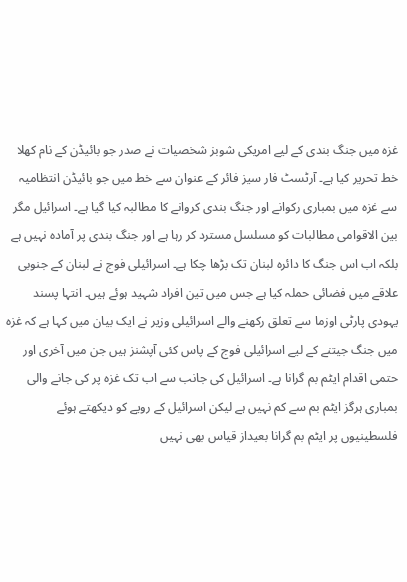غزہ میں جنگ بندی کے لیے امریکی شوبز شخصیات نے صدر جو بائیڈن کے نام کھلا خط تحریر کیا ہے۔ آرٹسٹ فار سیز فائر کے عنوان سے خط میں جو بائیڈن انتظامیہ سے غزہ میں بمباری رکوانے اور جنگ بندی کروانے کا مطالبہ کیا گیا ہے۔ اسرائیل مگر بین الاقوامی مطالبات کو مسلسل مسترد کر رہا ہے اور جنگ بندی پر آمادہ نہیں ہے بلکہ اب اس جنگ کا دائرہ لبنان تک بڑھا چکا ہے۔ اسرائیلی فوج نے لبنان کے جنوبی علاقے میں فضائی حملہ کیا ہے جس میں تین افراد شہید ہوئے ہیں۔ انتہا پسند یہودی پارٹی اوزما سے تعلق رکھنے والے اسرائیلی وزیر نے ایک بیان میں کہا ہے کہ غزہ میں جنگ جیتنے کے لیے اسرائیلی فوج کے پاس کئی آپشنز ہیں جن میں آخری اور حتمی اقدام ایٹم بم گرانا ہے۔ اسرائیل کی جانب سے اب تک غزہ پر کی جانے والی بمباری ہرگز ایٹم بم سے کم نہیں ہے لیکن اسرائیل کے رویے کو دیکھتے ہوئے فلسطینیوں پر ایٹم بم گرانا بعیداز قیاس بھی نہیں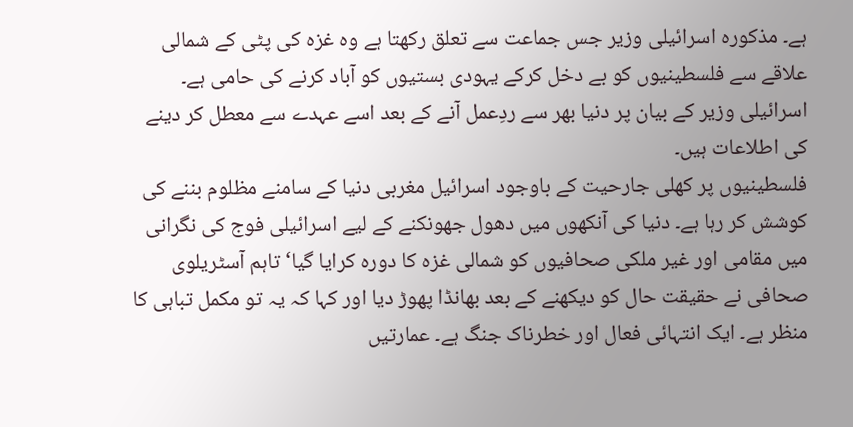ہے۔ مذکورہ اسرائیلی وزیر جس جماعت سے تعلق رکھتا ہے وہ غزہ کی پٹی کے شمالی علاقے سے فلسطینیوں کو بے دخل کرکے یہودی بستیوں کو آباد کرنے کی حامی ہے۔ اسرائیلی وزیر کے بیان پر دنیا بھر سے ردِعمل آنے کے بعد اسے عہدے سے معطل کر دینے کی اطلاعات ہیں۔
فلسطینیوں پر کھلی جارحیت کے باوجود اسرائیل مغربی دنیا کے سامنے مظلوم بننے کی کوشش کر رہا ہے۔ دنیا کی آنکھوں میں دھول جھونکنے کے لیے اسرائیلی فوج کی نگرانی میں مقامی اور غیر ملکی صحافیوں کو شمالی غزہ کا دورہ کرایا گیا‘ تاہم آسٹریلوی صحافی نے حقیقت حال کو دیکھنے کے بعد بھانڈا پھوڑ دیا اور کہا کہ یہ تو مکمل تباہی کا منظر ہے۔ ایک انتہائی فعال اور خطرناک جنگ ہے۔ عمارتیں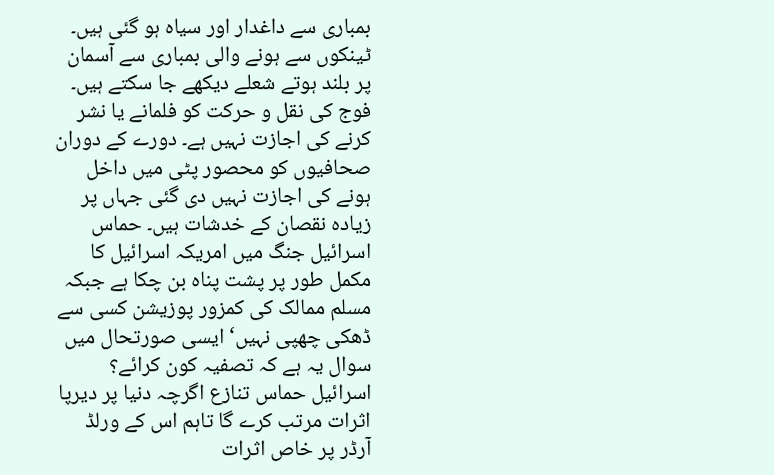بمباری سے داغدار اور سیاہ ہو گئی ہیں۔ ٹینکوں سے ہونے والی بمباری سے آسمان پر بلند ہوتے شعلے دیکھے جا سکتے ہیں۔ فوج کی نقل و حرکت کو فلمانے یا نشر کرنے کی اجازت نہیں ہے۔ دورے کے دوران صحافیوں کو محصور پٹی میں داخل ہونے کی اجازت نہیں دی گئی جہاں پر زیادہ نقصان کے خدشات ہیں۔ حماس اسرائیل جنگ میں امریکہ اسرائیل کا مکمل طور پر پشت پناہ بن چکا ہے جبکہ مسلم ممالک کی کمزور پوزیشن کسی سے ڈھکی چھپی نہیں‘ ایسی صورتحال میں سوال یہ ہے کہ تصفیہ کون کرائے؟
اسرائیل حماس تنازع اگرچہ دنیا پر دیرپا اثرات مرتب کرے گا تاہم اس کے ورلڈ آرڈر پر خاص اثرات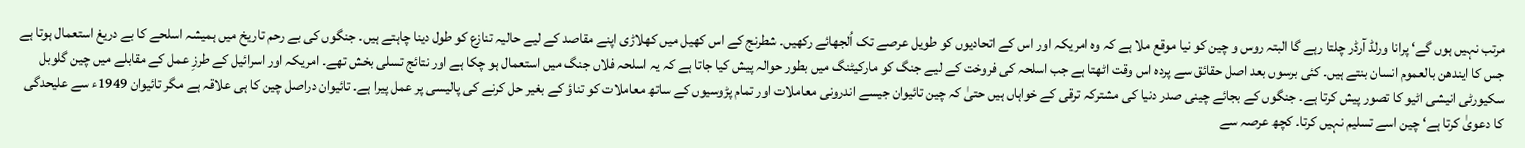مرتب نہیں ہوں گے‘ پرانا ورلڈ آرڈر چلتا رہے گا البتہ روس و چین کو نیا موقع ملا ہے کہ وہ امریکہ اور اس کے اتحادیوں کو طویل عرصے تک اُلجھائے رکھیں۔ شطرنج کے اس کھیل میں کھلاڑی اپنے مقاصد کے لیے حالیہ تنازع کو طول دینا چاہتے ہیں۔ جنگوں کی بے رحم تاریخ میں ہمیشہ اسلحے کا بے دریغ استعمال ہوتا ہے جس کا ایندھن بالعموم انسان بنتے ہیں۔ کئی برسوں بعد اصل حقائق سے پردہ اس وقت اٹھتا ہے جب اسلحہ کی فروخت کے لیے جنگ کو مارکیٹنگ میں بطور حوالہ پیش کیا جاتا ہے کہ یہ اسلحہ فلاں جنگ میں استعمال ہو چکا ہے اور نتائج تسلی بخش تھے۔ امریکہ اور اسرائیل کے طرزِ عمل کے مقابلے میں چین گلوبل سکیورٹی انیشی اٹیو کا تصور پیش کرتا ہے۔ جنگوں کے بجائے چینی صدر دنیا کی مشترکہ ترقی کے خواہاں ہیں حتیٰ کہ چین تائیوان جیسے اندرونی معاملات اور تمام پڑوسیوں کے ساتھ معاملات کو تناؤ کے بغیر حل کرنے کی پالیسی پر عمل پیرا ہے۔ تائیوان دراصل چین کا ہی علاقہ ہے مگر تائیوان 1949ء سے علیحدگی کا دعویٰ کرتا ہے‘ چین اسے تسلیم نہیں کرتا۔ کچھ عرصہ سے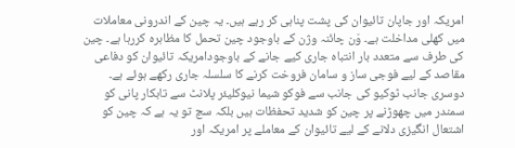امریکہ اور جاپان تائیوان کی پشت پناہی کر رہے ہیں۔ یہ چین کے اندرونی معاملات میں کھلی مداخلت ہے۔ وَن چائنہ وژن کے باوجود چین تحمل کا مظاہرہ کررہا ہے۔ چین کی طرف سے متعدد بار انتباہ جاری کیے جانے کے باوجودامریکہ تائیوان کو دفاعی مقاصد کے لیے فوجی ساز و سامان فروخت کرنے کا سلسلہ جاری رکھے ہوئے ہے۔ دوسری جانب ٹوکیو کی جانب سے فوکو شیما نیوکلیئر پلانٹ سے تابکار پانی کو سمندر میں چھوڑنے پر چین کو شدید تحفظات ہیں بلکہ سچ تو یہ ہے کہ چین کو اشتعال انگیزی دلانے کے لیے تائیوان کے معاملے پر امریکہ اور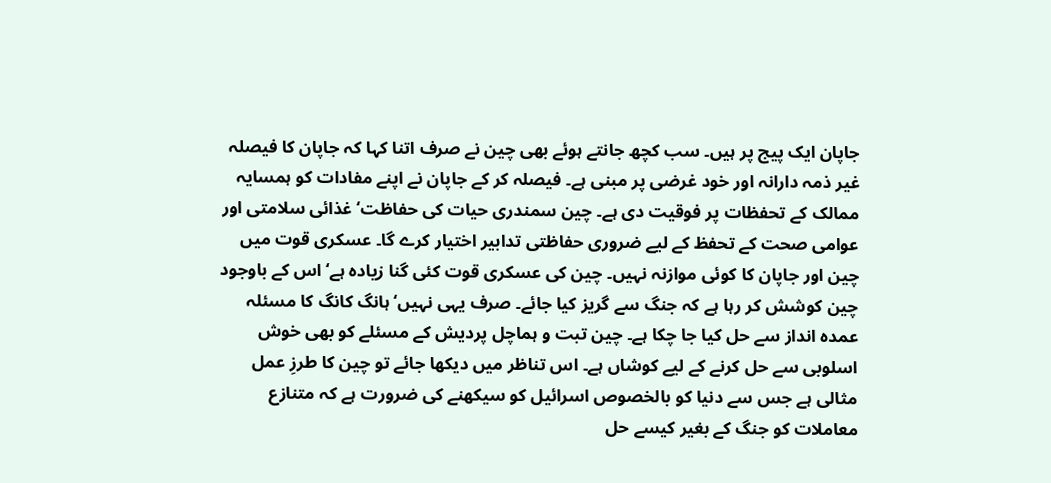جاپان ایک پیج پر ہیں۔ سب کچھ جانتے ہوئے بھی چین نے صرف اتنا کہا کہ جاپان کا فیصلہ غیر ذمہ دارانہ اور خود غرضی پر مبنی ہے۔ فیصلہ کر کے جاپان نے اپنے مفادات کو ہمسایہ ممالک کے تحفظات پر فوقیت دی ہے۔ چین سمندری حیات کی حفاظت‘ غذائی سلامتی اور عوامی صحت کے تحفظ کے لیے ضروری حفاظتی تدابیر اختیار کرے گا۔ عسکری قوت میں چین اور جاپان کا کوئی موازنہ نہیں۔ چین کی عسکری قوت کئی گنا زیادہ ہے‘ اس کے باوجود چین کوشش کر رہا ہے کہ جنگ سے گریز کیا جائے۔ صرف یہی نہیں‘ ہانگ کانگ کا مسئلہ عمدہ انداز سے حل کیا جا چکا ہے۔ چین تبت و ہماچل پردیش کے مسئلے کو بھی خوش اسلوبی سے حل کرنے کے لیے کوشاں ہے۔ اس تناظر میں دیکھا جائے تو چین کا طرزِ عمل مثالی ہے جس سے دنیا کو بالخصوص اسرائیل کو سیکھنے کی ضرورت ہے کہ متنازع معاملات کو جنگ کے بغیر کیسے حل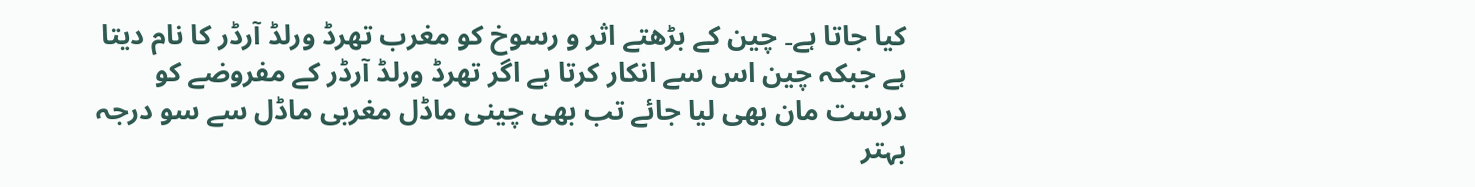کیا جاتا ہے۔ چین کے بڑھتے اثر و رسوخ کو مغرب تھرڈ ورلڈ آرڈر کا نام دیتا ہے جبکہ چین اس سے انکار کرتا ہے اگر تھرڈ ورلڈ آرڈر کے مفروضے کو درست مان بھی لیا جائے تب بھی چینی ماڈل مغربی ماڈل سے سو درجہ بہتر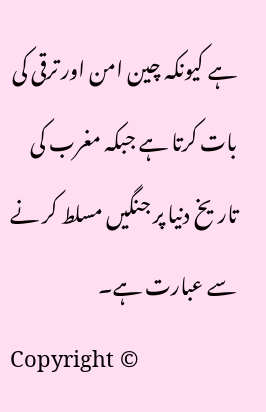ہے کیونکہ چین امن اور ترقی کی بات کرتا ہے جبکہ مغرب کی تاریخ دنیا پر جنگیں مسلط کر نے سے عبارت ہے۔
Copyright ©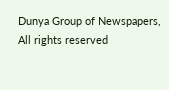Dunya Group of Newspapers, All rights reserved